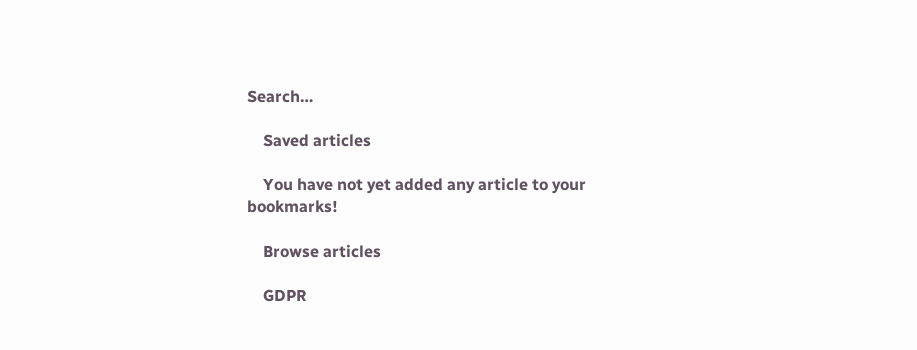Search…

    Saved articles

    You have not yet added any article to your bookmarks!

    Browse articles

    GDPR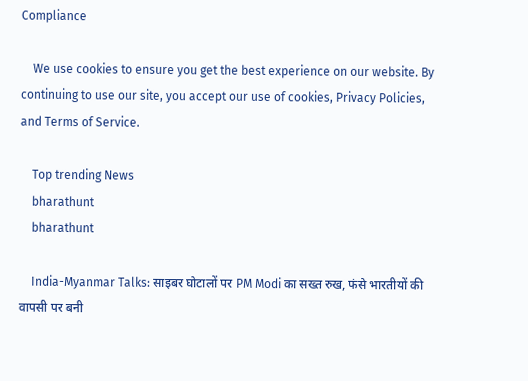Compliance

    We use cookies to ensure you get the best experience on our website. By continuing to use our site, you accept our use of cookies, Privacy Policies, and Terms of Service.

    Top trending News
    bharathunt
    bharathunt

    India-Myanmar Talks: साइबर घोटालों पर PM Modi का सख्त रुख, फंसे भारतीयों की वापसी पर बनी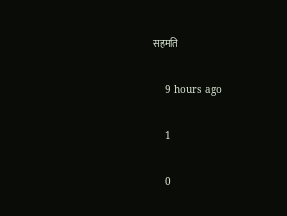सहमति

    9 hours ago

    1

    0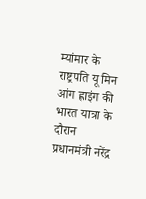म्यांमार के राष्ट्रपति यू मिन आंग ह्लाइंग की भारत यात्रा के दौरान प्रधानमंत्री नरेंद्र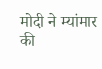मोदी ने म्यांमार की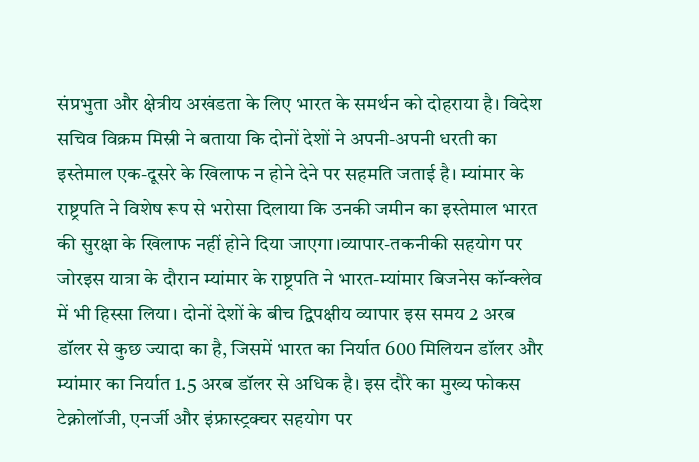संप्रभुता और क्षेत्रीय अखंडता के लिए भारत के समर्थन को दोहराया है। विदेश सचिव विक्रम मिस्री ने बताया कि दोनों देशों ने अपनी-अपनी धरती का इस्तेमाल एक-दूसरे के खिलाफ न होने देने पर सहमति जताई है। म्यांमार के राष्ट्रपति ने विशेष रूप से भरोसा दिलाया कि उनकी जमीन का इस्तेमाल भारत की सुरक्षा के खिलाफ नहीं होने दिया जाएगा।व्यापार-तकनीकी सहयोग पर जोरइस यात्रा के दौरान म्यांमार के राष्ट्रपति ने भारत-म्यांमार बिजनेस कॉन्क्लेव में भी हिस्सा लिया। दोनों देशों के बीच द्विपक्षीय व्यापार इस समय 2 अरब डॉलर से कुछ ज्यादा का है, जिसमें भारत का निर्यात 600 मिलियन डॉलर और म्यांमार का निर्यात 1.5 अरब डॉलर से अधिक है। इस दौरे का मुख्य फोकस टेक्नोलॉजी, एनर्जी और इंफ्रास्ट्रक्चर सहयोग पर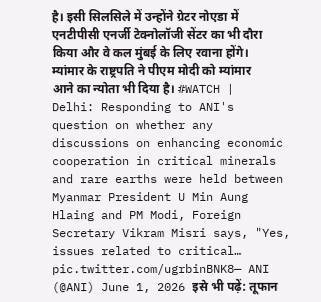है। इसी सिलसिले में उन्होंने ग्रेटर नोएडा में एनटीपीसी एनर्जी टेक्नोलॉजी सेंटर का भी दौरा किया और वे कल मुंबई के लिए रवाना होंगे। म्यांमार के राष्ट्रपति ने पीएम मोदी को म्यांमार आने का न्योता भी दिया है। #WATCH | Delhi: Responding to ANI's question on whether any discussions on enhancing economic cooperation in critical minerals and rare earths were held between Myanmar President U Min Aung Hlaing and PM Modi, Foreign Secretary Vikram Misri says, "Yes, issues related to critical… pic.twitter.com/ugrbinBNK8— ANI (@ANI) June 1, 2026 इसे भी पढ़ें: तूफान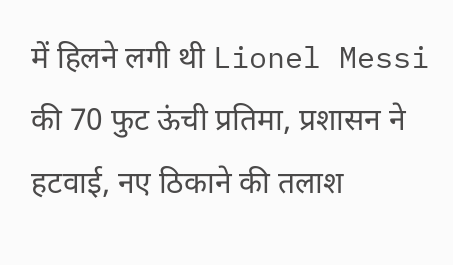में हिलने लगी थी Lionel Messi की 70 फुट ऊंची प्रतिमा, प्रशासन ने हटवाई, नए ठिकाने की तलाश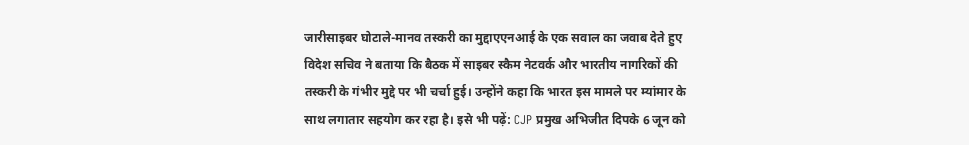जारीसाइबर घोटाले-मानव तस्करी का मुद्दाएएनआई के एक सवाल का जवाब देते हुए विदेश सचिव ने बताया कि बैठक में साइबर स्कैम नेटवर्क और भारतीय नागरिकों की तस्करी के गंभीर मुद्दे पर भी चर्चा हुई। उन्होंने कहा कि भारत इस मामले पर म्यांमार के साथ लगातार सहयोग कर रहा है। इसे भी पढ़ें: CJP प्रमुख अभिजीत दिपके 6 जून को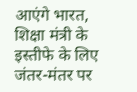आएंगे भारत, शिक्षा मंत्री के इस्तीफे के लिए जंतर-मंतर पर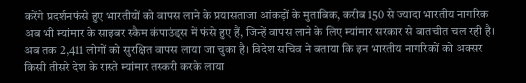करेंगे प्रदर्शनफंसे हुए भारतीयों को वापस लाने के प्रयासताजा आंकड़ों के मुताबिक, करीब 150 से ज्यादा भारतीय नागरिक अब भी म्यांमार के साइबर स्कैम कंपाउंड्स में फंसे हुए हैं, जिन्हें वापस लाने के लिए म्यांमार सरकार से बातचीत चल रही है। अब तक 2,411 लोगों को सुरक्षित वापस लाया जा चुका है। विदेश सचिव ने बताया कि इन भारतीय नागरिकों को अक्सर किसी तीसरे देश के रास्ते म्यांमार तस्करी करके लाया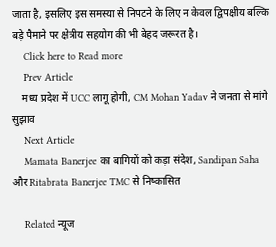जाता है, इसलिए इस समस्या से निपटने के लिए न केवल द्विपक्षीय बल्कि बड़े पैमाने पर क्षेत्रीय सहयोग की भी बेहद जरूरत है।
    Click here to Read more
    Prev Article
    मध्य प्रदेश में UCC लागू होगी, CM Mohan Yadav ने जनता से मांगे सुझाव
    Next Article
    Mamata Banerjee का बागियों को कड़ा संदेश, Sandipan Saha और Ritabrata Banerjee TMC से निष्कासित

    Related न्यूज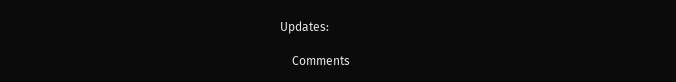Updates:

    Comments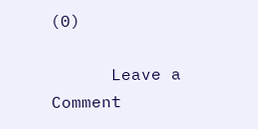(0)

      Leave a Comment